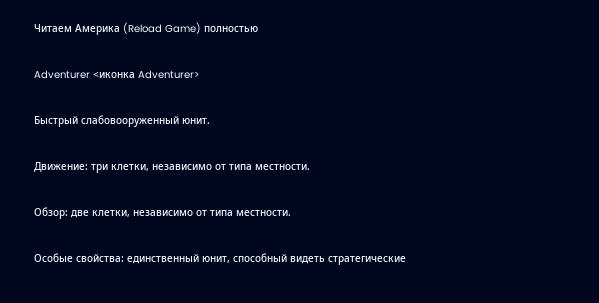Читаем Америка (Reload Game) полностью

Adventurer <иконка Adventurer>

Быстрый слабовооруженный юнит.

Движение: три клетки, независимо от типа местности.

Обзор: две клетки, независимо от типа местности.

Особые свойства: единственный юнит, способный видеть стратегические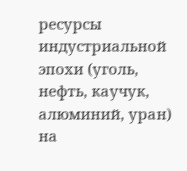ресурсы индустриальной эпохи (уголь, нефть, каучук, алюминий, уран) на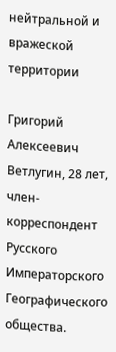нейтральной и вражеской территории

Григорий Алексеевич Ветлугин, 28 лет, член-корреспондент Русского Императорского Географического общества.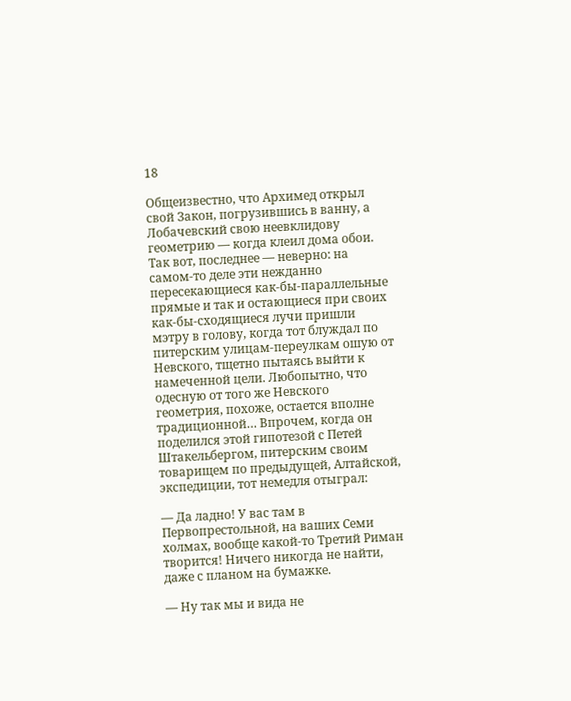18

Общеизвестно, что Архимед открыл свой Закон, погрузившись в ванну, а Лобачевский свою неевклидову геометрию — когда клеил дома обои. Так вот, последнее — неверно: на самом-то деле эти нежданно пересекающиеся как-бы-параллельные прямые и так и остающиеся при своих как-бы-сходящиеся лучи пришли мэтру в голову, когда тот блуждал по питерским улицам-переулкам ошую от Невского, тщетно пытаясь выйти к намеченной цели. Любопытно, что одесную от того же Невского геометрия, похоже, остается вполне традиционной… Впрочем, когда он поделился этой гипотезой с Петей Штакельбергом, питерским своим товарищем по предыдущей, Алтайской, экспедиции, тот немедля отыграл:

— Да ладно! У вас там в Первопрестольной, на ваших Семи холмах, вообще какой-то Третий Риман творится! Ничего никогда не найти, даже с планом на бумажке.

— Ну так мы и вида не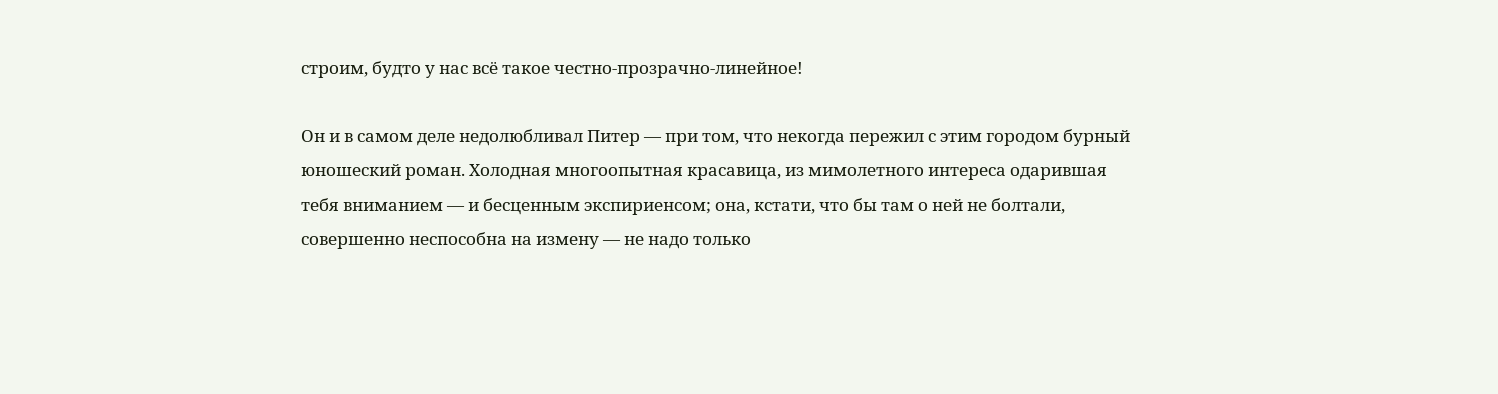строим, будто у нас всё такое честно-прозрачно-линейное!

Он и в самом деле недолюбливал Питер — при том, что некогда пережил с этим городом бурный юношеский роман. Холодная многоопытная красавица, из мимолетного интереса одарившая тебя вниманием — и бесценным экспириенсом; она, кстати, что бы там о ней не болтали, совершенно неспособна на измену — не надо только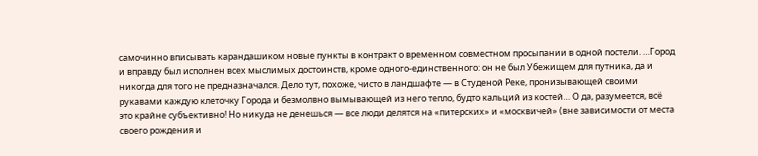самочинно вписывать карандашиком новые пункты в контракт о временном совместном просыпании в одной постели. …Город и вправду был исполнен всех мыслимых достоинств, кроме одного-единственного: он не был Убежищем для путника, да и никогда для того не предназначался. Дело тут, похоже, чисто в ландшафте — в Студеной Реке, пронизывающей своими рукавами каждую клеточку Города и безмолвно вымывающей из него тепло, будто кальций из костей… О да, разумеется, всё это крайне субъективно! Но никуда не денешься — все люди делятся на «питерских» и «москвичей» (вне зависимости от места своего рождения и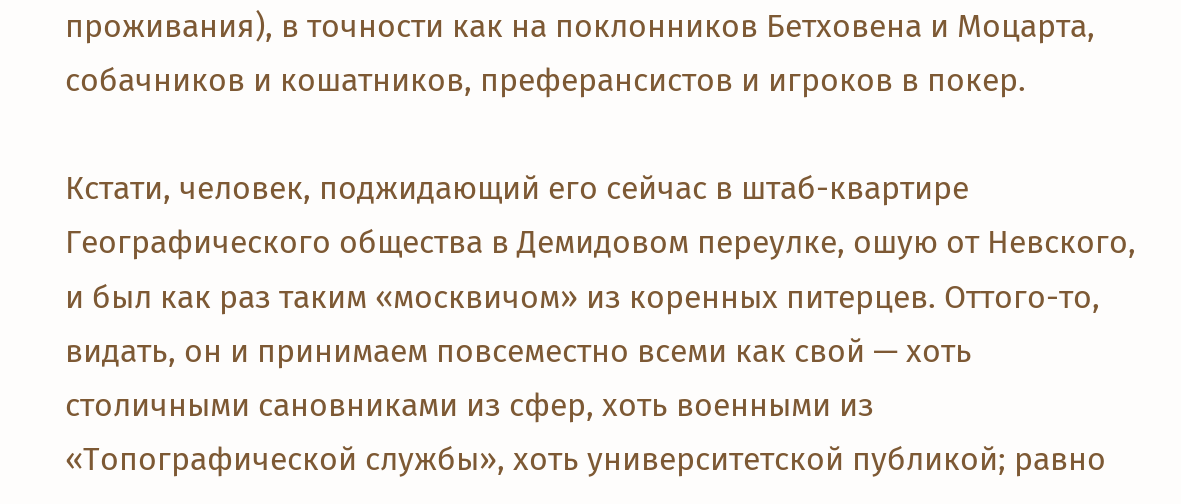проживания), в точности как на поклонников Бетховена и Моцарта, собачников и кошатников, преферансистов и игроков в покер.

Кстати, человек, поджидающий его сейчас в штаб-квартире Географического общества в Демидовом переулке, ошую от Невского, и был как раз таким «москвичом» из коренных питерцев. Оттого-то, видать, он и принимаем повсеместно всеми как свой — хоть столичными сановниками из сфер, хоть военными из «Топографической службы», хоть университетской публикой; равно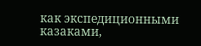как экспедиционными казаками,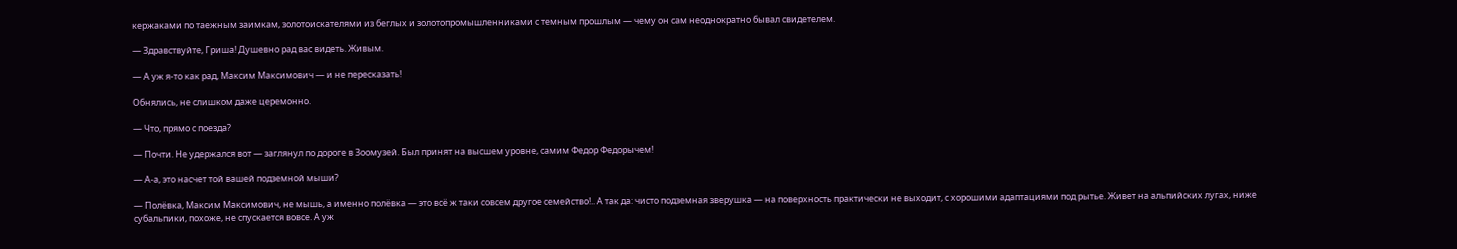кержаками по таежным заимкам, золотоискателями из беглых и золотопромышленниками с темным прошлым — чему он сам неоднократно бывал свидетелем.

— Здравствуйте, Гриша! Душевно рад вас видеть. Живым.

— А уж я-то как рад, Максим Максимович — и не пересказать!

Обнялись, не слишком даже церемонно.

— Что, прямо с поезда?

— Почти. Не удержался вот — заглянул по дороге в Зоомузей. Был принят на высшем уровне, самим Федор Федорычем!

— А-а, это насчет той вашей подземной мыши?

— Полёвка, Максим Максимович, не мышь, а именно полёвка — это всё ж таки совсем другое семейство!.. А так да: чисто подземная зверушка — на поверхность практически не выходит, с хорошими адаптациями под рытье. Живет на альпийских лугах, ниже субальпики, похоже, не спускается вовсе. А уж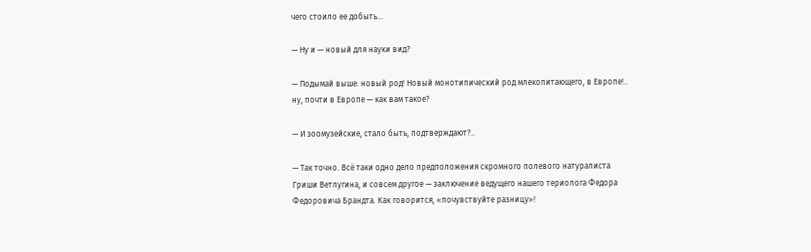чего стоило ее добыть…

— Ну и — новый для науки вид?

— Подымай выше: новый род! Новый монотипический род млекопитающего, в Европе!.. ну, почти в Европе — как вам такое?

— И зоомузейские, стало быть, подтверждают?..

— Так точно. Всё таки одно дело предположения скромного полевого натуралиста Гриши Ветлугина, и совсем другое — заключение ведущего нашего териолога Федора Федоровича Брандта. Как говорится, «почувствуйте разницу»!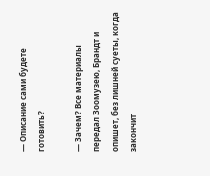— Описание сами будете готовить?

— Зачем? Все материалы передал Зоомузею, Брандт и опишет, без лишней суеты, когда закончит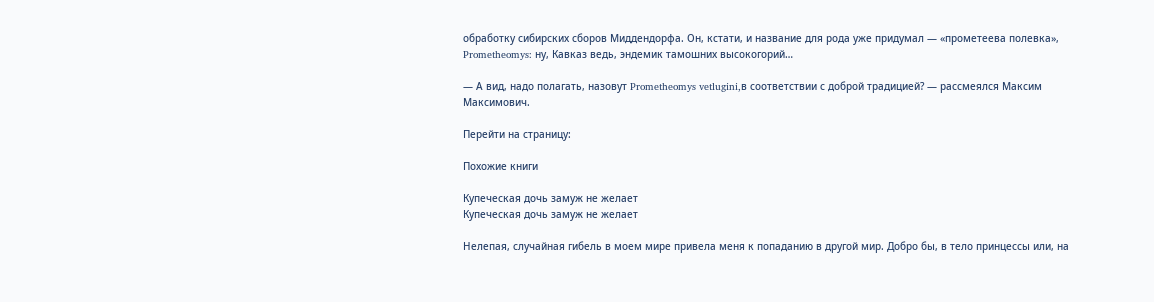обработку сибирских сборов Миддендорфа. Он, кстати, и название для рода уже придумал — «прометеева полевка», Prometheomys: ну, Кавказ ведь, эндемик тамошних высокогорий…

— А вид, надо полагать, назовут Prometheomys vetlugini,в соответствии с доброй традицией? — рассмеялся Максим Максимович.

Перейти на страницу:

Похожие книги

Купеческая дочь замуж не желает
Купеческая дочь замуж не желает

Нелепая, случайная гибель в моем мире привела меня к попаданию в другой мир. Добро бы, в тело принцессы или, на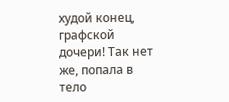худой конец, графской дочери! Так нет же, попала в тело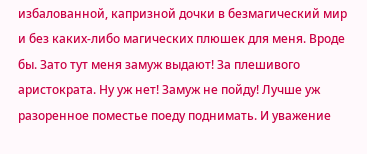избалованной, капризной дочки в безмагический мир и без каких-либо магических плюшек для меня. Вроде бы. Зато тут меня замуж выдают! За плешивого аристократа. Ну уж нет! Замуж не пойду! Лучше уж разоренное поместье поеду поднимать. И уважение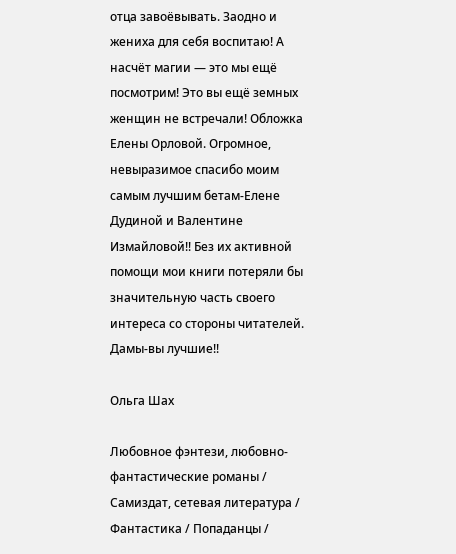отца завоёвывать. Заодно и жениха для себя воспитаю! А насчёт магии — это мы ещё посмотрим! Это вы ещё земных женщин не встречали! Обложка Елены Орловой. Огромное, невыразимое спасибо моим самым лучшим бетам-Елене Дудиной и Валентине Измайловой!! Без их активной помощи мои книги потеряли бы значительную часть своего интереса со стороны читателей. Дамы-вы лучшие!!

Ольга Шах

Любовное фэнтези, любовно-фантастические романы / Самиздат, сетевая литература / Фантастика / Попаданцы /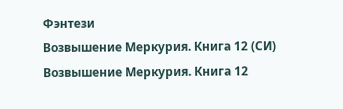Фэнтези
Возвышение Меркурия. Книга 12 (СИ)
Возвышение Меркурия. Книга 12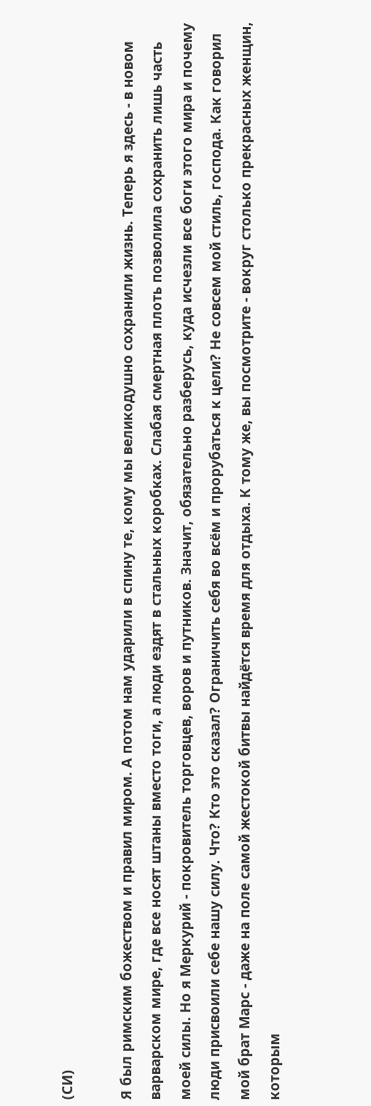(СИ)

Я был римским божеством и правил миром. А потом нам ударили в спину те, кому мы великодушно сохранили жизнь. Теперь я здесь - в новом варварском мире, где все носят штаны вместо тоги, а люди ездят в стальных коробках. Слабая смертная плоть позволила сохранить лишь часть моей силы. Но я Меркурий - покровитель торговцев, воров и путников. Значит, обязательно разберусь, куда исчезли все боги этого мира и почему люди присвоили себе нашу силу. Что? Кто это сказал? Ограничить себя во всём и прорубаться к цели? Не совсем мой стиль, господа. Как говорил мой брат Марс - даже на поле самой жестокой битвы найдётся время для отдыха. К тому же, вы посмотрите - вокруг столько прекрасных женщин, которым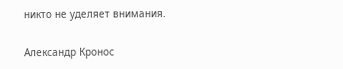никто не уделяет внимания.

Александр Кронос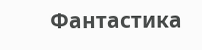Фантастика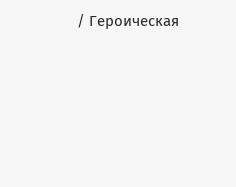/ Героическая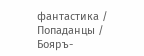фантастика / Попаданцы / Бояръ-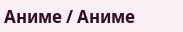Аниме / Аниме